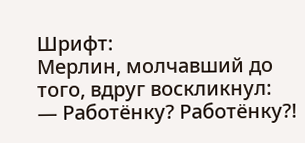Шрифт:
Мерлин, молчавший до того, вдруг воскликнул:
— Работёнку? Работёнку?!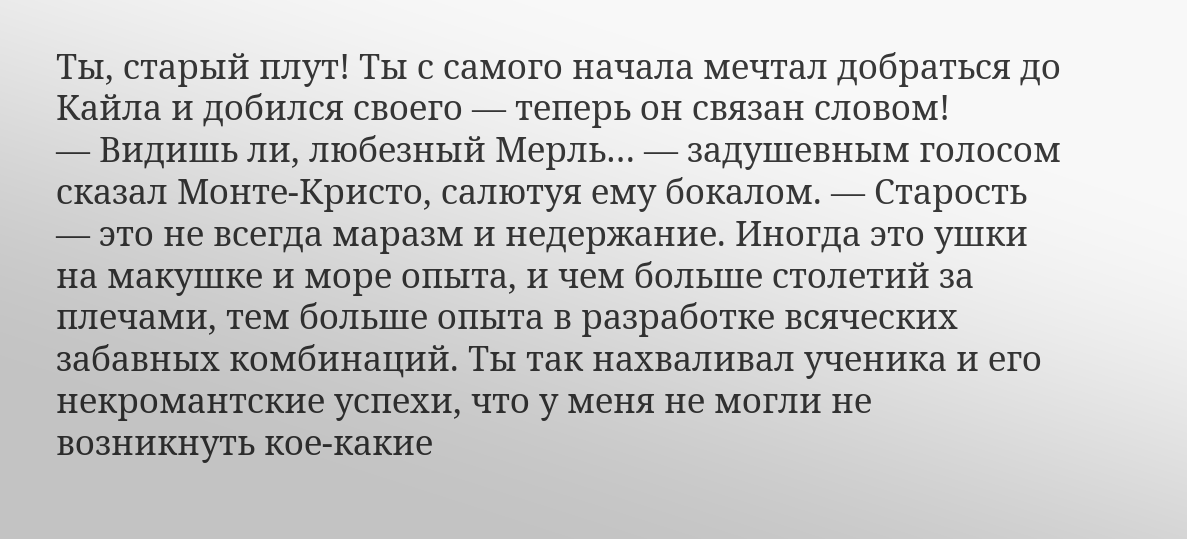Ты, старый плут! Ты с самого начала мечтал добраться до Кайла и добился своего — теперь он связан словом!
— Видишь ли, любезный Мерль… — задушевным голосом сказал Монте-Кристо, салютуя ему бокалом. — Старость — это не всегда маразм и недержание. Иногда это ушки на макушке и море опыта, и чем больше столетий за плечами, тем больше опыта в разработке всяческих забавных комбинаций. Ты так нахваливал ученика и его некромантские успехи, что у меня не могли не возникнуть кое-какие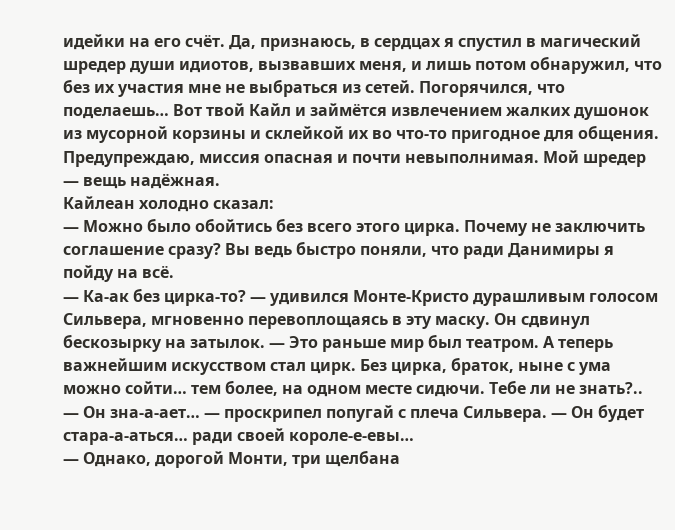идейки на его счёт. Да, признаюсь, в сердцах я спустил в магический шредер души идиотов, вызвавших меня, и лишь потом обнаружил, что без их участия мне не выбраться из сетей. Погорячился, что поделаешь… Вот твой Кайл и займётся извлечением жалких душонок из мусорной корзины и склейкой их во что-то пригодное для общения. Предупреждаю, миссия опасная и почти невыполнимая. Мой шредер — вещь надёжная.
Кайлеан холодно сказал:
— Можно было обойтись без всего этого цирка. Почему не заключить соглашение сразу? Вы ведь быстро поняли, что ради Данимиры я пойду на всё.
— Ка-ак без цирка-то? — удивился Монте-Кристо дурашливым голосом Сильвера, мгновенно перевоплощаясь в эту маску. Он сдвинул бескозырку на затылок. — Это раньше мир был театром. А теперь важнейшим искусством стал цирк. Без цирка, браток, ныне с ума можно сойти… тем более, на одном месте сидючи. Тебе ли не знать?..
— Он зна-а-ает… — проскрипел попугай с плеча Сильвера. — Он будет стара-а-аться… ради своей короле-е-евы…
— Однако, дорогой Монти, три щелбана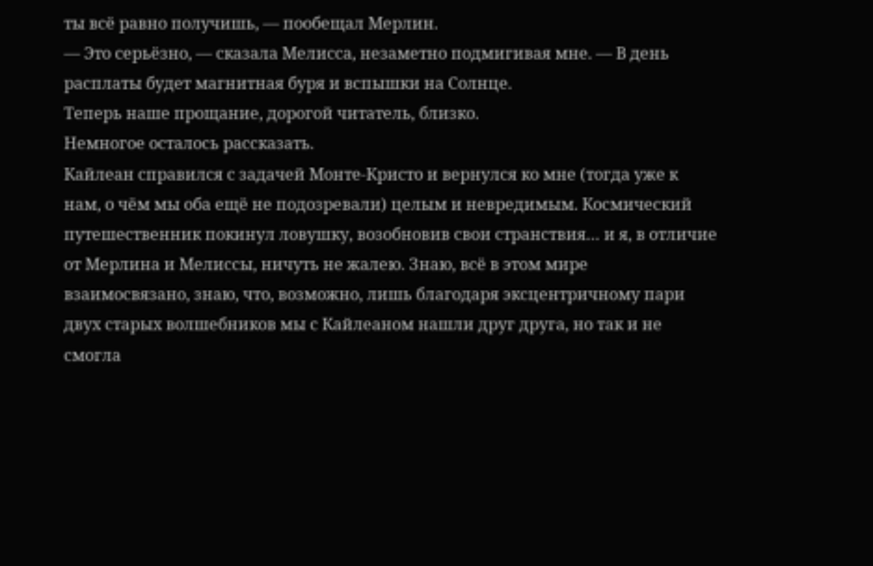ты всё равно получишь, — пообещал Мерлин.
— Это серьёзно, — сказала Мелисса, незаметно подмигивая мне. — В день расплаты будет магнитная буря и вспышки на Солнце.
Теперь наше прощание, дорогой читатель, близко.
Немногое осталось рассказать.
Кайлеан справился с задачей Монте-Кристо и вернулся ко мне (тогда уже к нам, о чём мы оба ещё не подозревали) целым и невредимым. Космический путешественник покинул ловушку, возобновив свои странствия… и я, в отличие от Мерлина и Мелиссы, ничуть не жалею. Знаю, всё в этом мире взаимосвязано, знаю, что, возможно, лишь благодаря эксцентричному пари двух старых волшебников мы с Кайлеаном нашли друг друга, но так и не смогла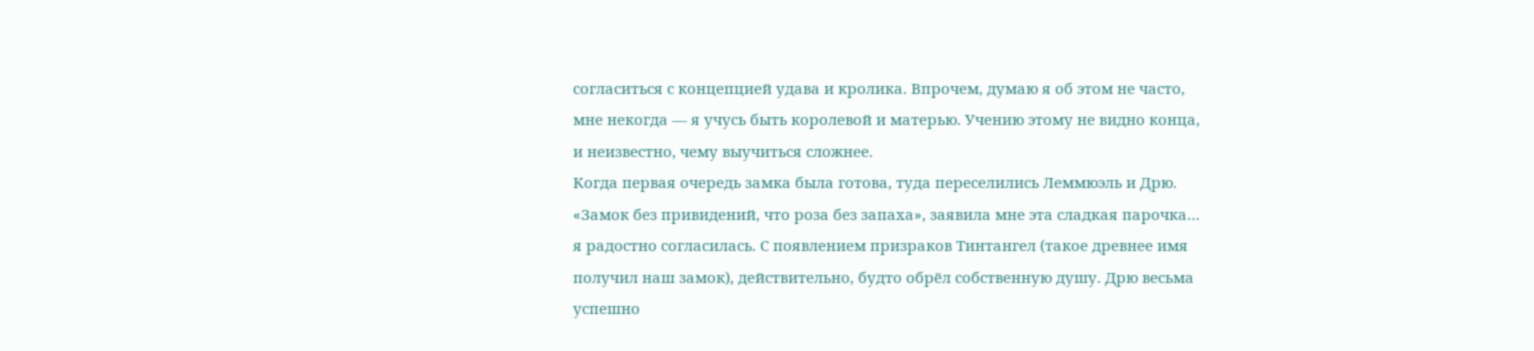согласиться с концепцией удава и кролика. Впрочем, думаю я об этом не часто, мне некогда — я учусь быть королевой и матерью. Учению этому не видно конца, и неизвестно, чему выучиться сложнее.
Когда первая очередь замка была готова, туда переселились Леммюэль и Дрю. «Замок без привидений, что роза без запаха», заявила мне эта сладкая парочка… я радостно согласилась. С появлением призраков Тинтангел (такое древнее имя получил наш замок), действительно, будто обрёл собственную душу. Дрю весьма успешно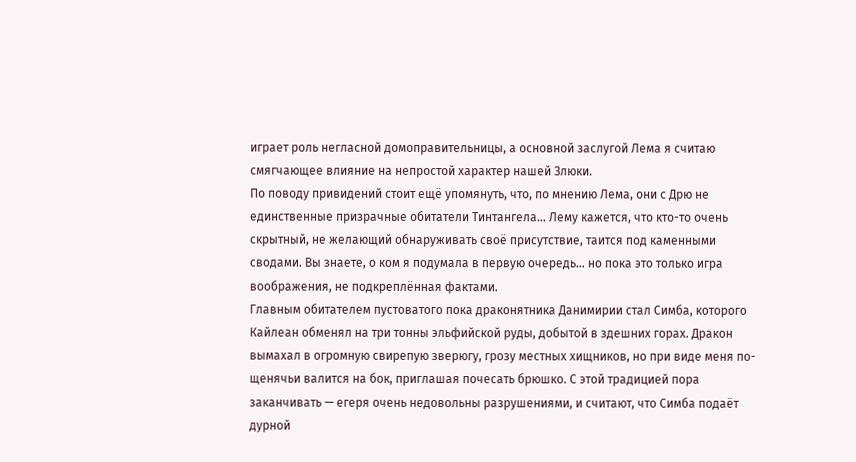играет роль негласной домоправительницы, а основной заслугой Лема я считаю смягчающее влияние на непростой характер нашей Злюки.
По поводу привидений стоит ещё упомянуть, что, по мнению Лема, они с Дрю не единственные призрачные обитатели Тинтангела… Лему кажется, что кто-то очень скрытный, не желающий обнаруживать своё присутствие, таится под каменными сводами. Вы знаете, о ком я подумала в первую очередь… но пока это только игра воображения, не подкреплённая фактами.
Главным обитателем пустоватого пока драконятника Данимирии стал Симба, которого Кайлеан обменял на три тонны эльфийской руды, добытой в здешних горах. Дракон вымахал в огромную свирепую зверюгу, грозу местных хищников, но при виде меня по-щенячьи валится на бок, приглашая почесать брюшко. С этой традицией пора заканчивать — егеря очень недовольны разрушениями, и считают, что Симба подаёт дурной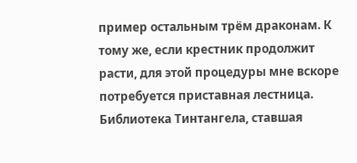пример остальным трём драконам. К тому же, если крестник продолжит расти, для этой процедуры мне вскоре потребуется приставная лестница.
Библиотека Тинтангела, ставшая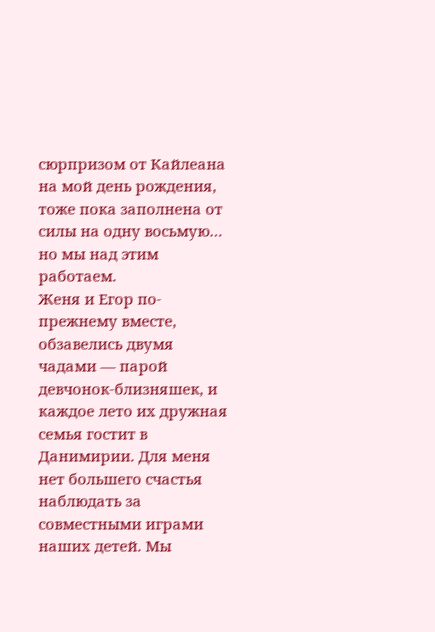сюрпризом от Кайлеана на мой день рождения, тоже пока заполнена от силы на одну восьмую… но мы над этим работаем.
Женя и Егор по-прежнему вместе, обзавелись двумя чадами — парой девчонок-близняшек, и каждое лето их дружная семья гостит в Данимирии. Для меня нет большего счастья наблюдать за совместными играми наших детей. Мы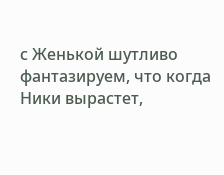с Женькой шутливо фантазируем, что когда Ники вырастет,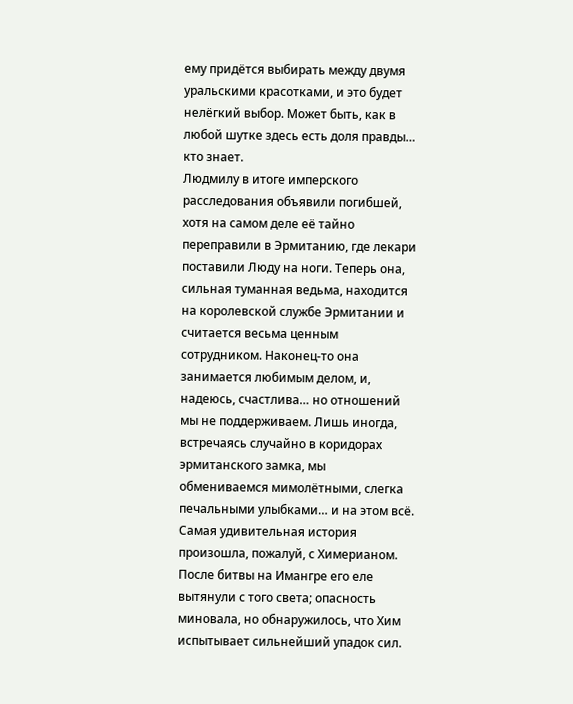ему придётся выбирать между двумя уральскими красотками, и это будет нелёгкий выбор. Может быть, как в любой шутке здесь есть доля правды… кто знает.
Людмилу в итоге имперского расследования объявили погибшей, хотя на самом деле её тайно переправили в Эрмитанию, где лекари поставили Люду на ноги. Теперь она, сильная туманная ведьма, находится на королевской службе Эрмитании и считается весьма ценным сотрудником. Наконец-то она занимается любимым делом, и, надеюсь, счастлива… но отношений мы не поддерживаем. Лишь иногда, встречаясь случайно в коридорах эрмитанского замка, мы обмениваемся мимолётными, слегка печальными улыбками… и на этом всё.
Самая удивительная история произошла, пожалуй, с Химерианом.
После битвы на Имангре его еле вытянули с того света; опасность миновала, но обнаружилось, что Хим испытывает сильнейший упадок сил.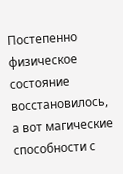Постепенно физическое состояние восстановилось, а вот магические способности с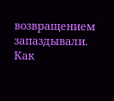возвращением запаздывали. Как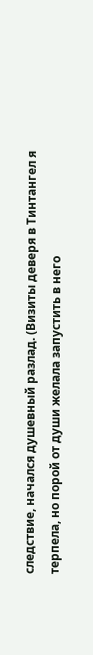следствие, начался душевный разлад. (Визиты деверя в Тинтангел я терпела, но порой от души желала запустить в него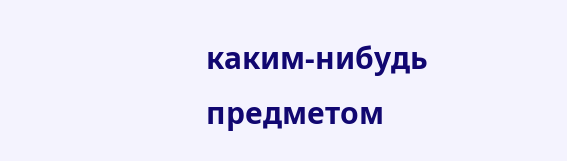каким-нибудь предметом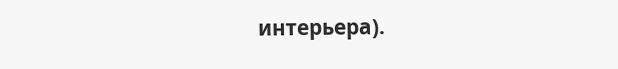интерьера).